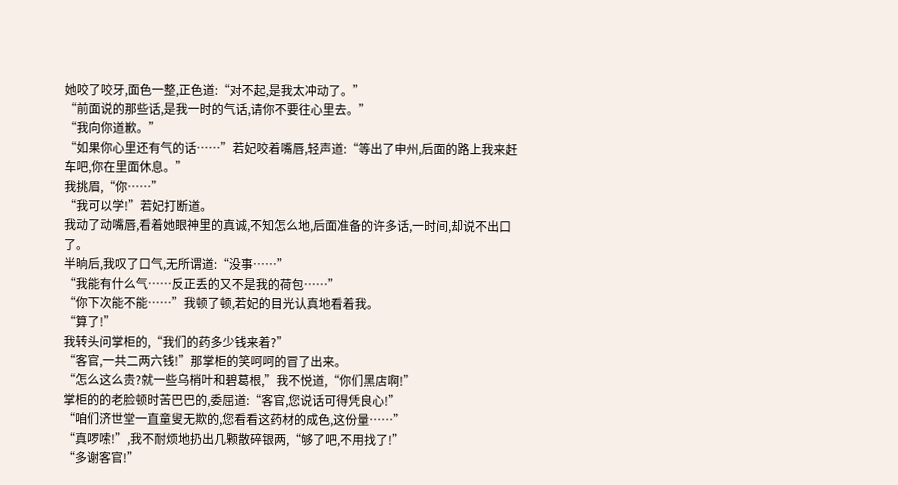她咬了咬牙,面色一整,正色道:“对不起,是我太冲动了。”
“前面说的那些话,是我一时的气话,请你不要往心里去。”
“我向你道歉。”
“如果你心里还有气的话……”若妃咬着嘴唇,轻声道:“等出了申州,后面的路上我来赶车吧,你在里面休息。”
我挑眉,“你……”
“我可以学!”若妃打断道。
我动了动嘴唇,看着她眼神里的真诚,不知怎么地,后面准备的许多话,一时间,却说不出口了。
半晌后,我叹了口气,无所谓道:“没事……”
“我能有什么气……反正丢的又不是我的荷包……”
“你下次能不能……”我顿了顿,若妃的目光认真地看着我。
“算了!”
我转头问掌柜的,“我们的药多少钱来着?”
“客官,一共二两六钱!”那掌柜的笑呵呵的冒了出来。
“怎么这么贵?就一些乌梢叶和碧葛根,”我不悦道,“你们黑店啊!”
掌柜的的老脸顿时苦巴巴的,委屈道:“客官,您说话可得凭良心!”
“咱们济世堂一直童叟无欺的,您看看这药材的成色,这份量……”
“真啰嗦!”,我不耐烦地扔出几颗散碎银两,“够了吧,不用找了!”
“多谢客官!”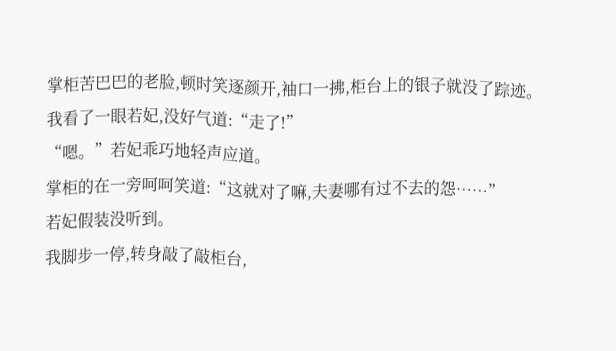掌柜苦巴巴的老脸,顿时笑逐颜开,袖口一拂,柜台上的银子就没了踪迹。
我看了一眼若妃,没好气道:“走了!”
“嗯。”若妃乖巧地轻声应道。
掌柜的在一旁呵呵笑道:“这就对了嘛,夫妻哪有过不去的怨……”
若妃假装没听到。
我脚步一停,转身敲了敲柜台,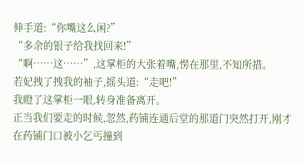伸手道:“你嘴这么闲?”
“多余的银子给我找回来!”
“啊……这……”,这掌柜的大张着嘴,愣在那里,不知所措。
若妃拽了拽我的袖子,摇头道:“走吧!”
我瞪了这掌柜一眼,转身准备离开。
正当我们要走的时候,忽然,药铺连通后堂的那道门突然打开,刚才在药铺门口被小乞丐撞到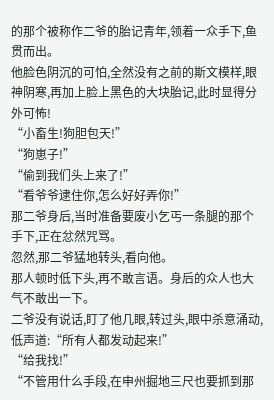的那个被称作二爷的胎记青年,领着一众手下,鱼贯而出。
他脸色阴沉的可怕,全然没有之前的斯文模样,眼神阴寒,再加上脸上黑色的大块胎记,此时显得分外可怖!
“小畜生!狗胆包天!”
“狗崽子!”
“偷到我们头上来了!”
“看爷爷逮住你,怎么好好弄你!”
那二爷身后,当时准备要废小乞丐一条腿的那个手下,正在忿然咒骂。
忽然,那二爷猛地转头,看向他。
那人顿时低下头,再不敢言语。身后的众人也大气不敢出一下。
二爷没有说话,盯了他几眼,转过头,眼中杀意涌动,低声道:“所有人都发动起来!”
“给我找!”
“不管用什么手段,在申州掘地三尺也要抓到那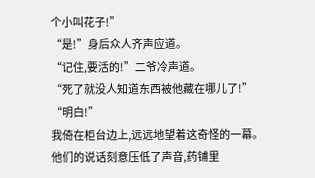个小叫花子!”
“是!”身后众人齐声应道。
“记住,要活的!”二爷冷声道。
“死了就没人知道东西被他藏在哪儿了!”
“明白!”
我倚在柜台边上,远远地望着这奇怪的一幕。
他们的说话刻意压低了声音,药铺里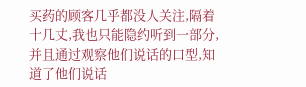买药的顾客几乎都没人关注,隔着十几丈,我也只能隐约听到一部分,并且通过观察他们说话的口型,知道了他们说话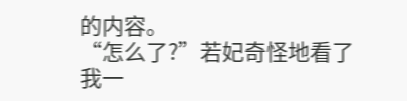的内容。
“怎么了?”若妃奇怪地看了我一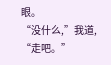眼。
“没什么,”我道,
“走吧。”